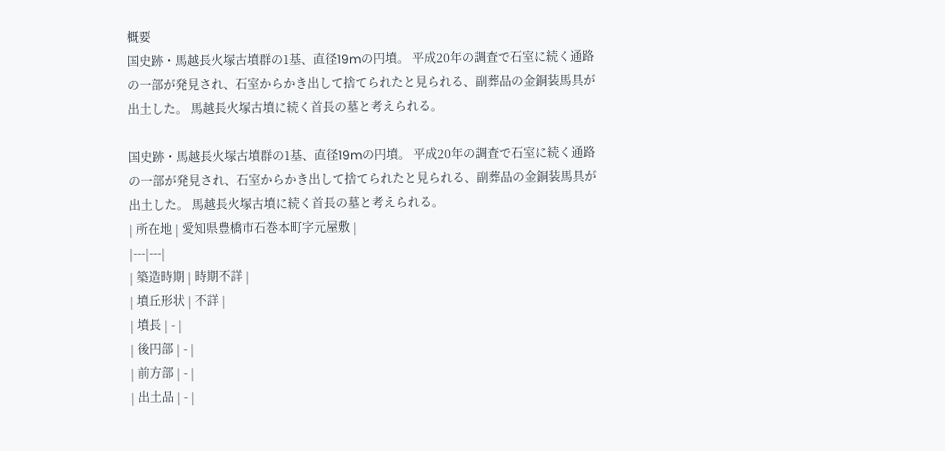概要
国史跡・馬越長火塚古墳群の1基、直径19mの円墳。 平成20年の調査で石室に続く通路の一部が発見され、石室からかき出して捨てられたと見られる、副葬品の金銅装馬具が出土した。 馬越長火塚古墳に続く首長の墓と考えられる。

国史跡・馬越長火塚古墳群の1基、直径19mの円墳。 平成20年の調査で石室に続く通路の一部が発見され、石室からかき出して捨てられたと見られる、副葬品の金銅装馬具が出土した。 馬越長火塚古墳に続く首長の墓と考えられる。
| 所在地 | 愛知県豊橋市石巻本町字元屋敷 |
|---|---|
| 築造時期 | 時期不詳 |
| 墳丘形状 | 不詳 |
| 墳長 | - |
| 後円部 | - |
| 前方部 | - |
| 出土品 | - |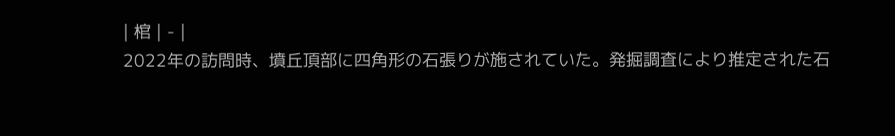| 棺 | - |
2022年の訪問時、墳丘頂部に四角形の石張りが施されていた。発掘調査により推定された石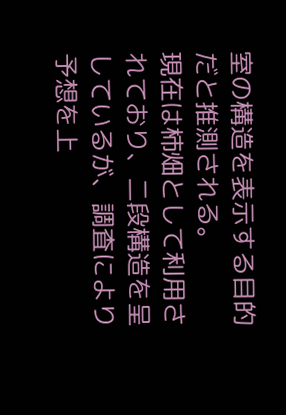室の構造を表示する目的だと推測される。
現在は柿畑として利用されており、二段構造を呈しているが、調査により予想を上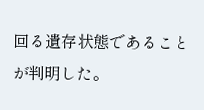回る遺存状態であることが判明した。